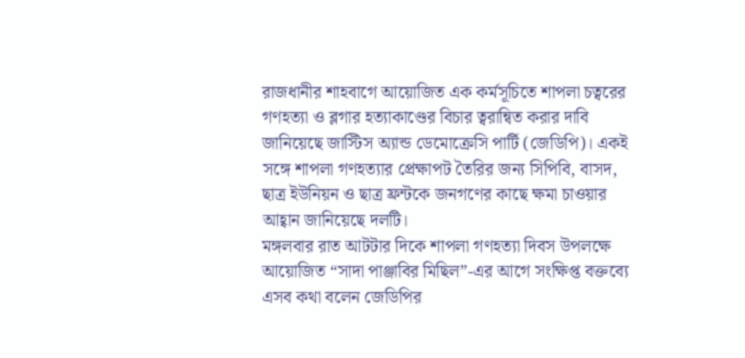রাজধানীর শাহবাগে আয়োজিত এক কর্মসূচিতে শাপলা চত্বরের গণহত্যা ও ব্লগার হত্যাকাণ্ডের বিচার ত্বরান্বিত করার দাবি জানিয়েছে জাস্টিস অ্যান্ড ডেমোক্রেসি পার্টি (জেডিপি)। একই সঙ্গে শাপলা গণহত্যার প্রেক্ষাপট তৈরির জন্য সিপিবি, বাসদ, ছাত্র ইউনিয়ন ও ছাত্র ফ্রন্টকে জনগণের কাছে ক্ষমা চাওয়ার আহ্বান জানিয়েছে দলটি।
মঙ্গলবার রাত আটটার দিকে শাপলা গণহত্যা দিবস উপলক্ষে আয়োজিত “সাদা পাঞ্জাবির মিছিল”-এর আগে সংক্ষিপ্ত বক্তব্যে এসব কথা বলেন জেডিপির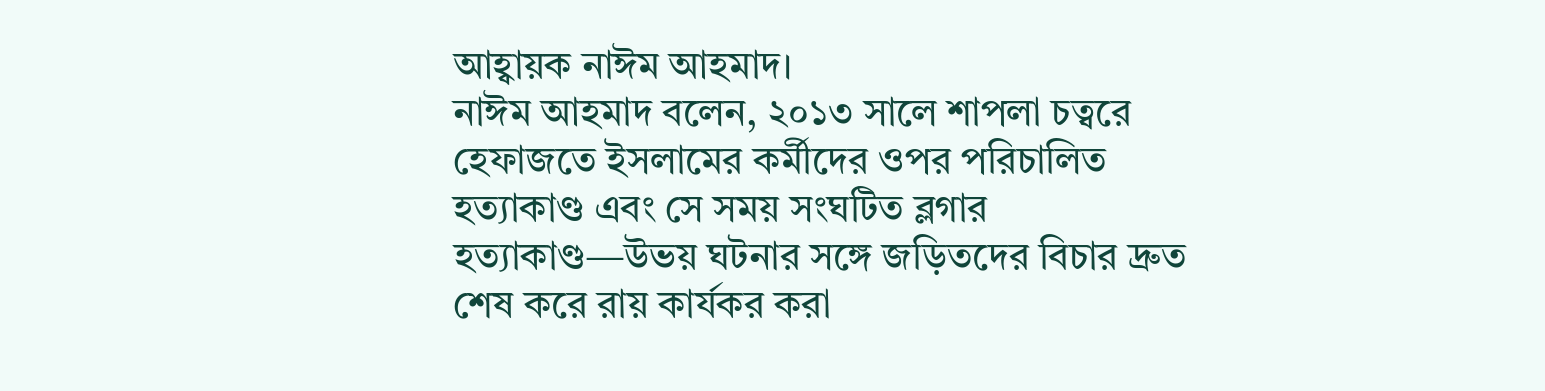আহ্বায়ক নাঈম আহমাদ।
নাঈম আহমাদ বলেন, ২০১৩ সালে শাপলা চত্বরে হেফাজতে ইসলামের কর্মীদের ওপর পরিচালিত হত্যাকাণ্ড এবং সে সময় সংঘটিত ব্লগার হত্যাকাণ্ড—উভয় ঘটনার সঙ্গে জড়িতদের বিচার দ্রুত শেষ করে রায় কার্যকর করা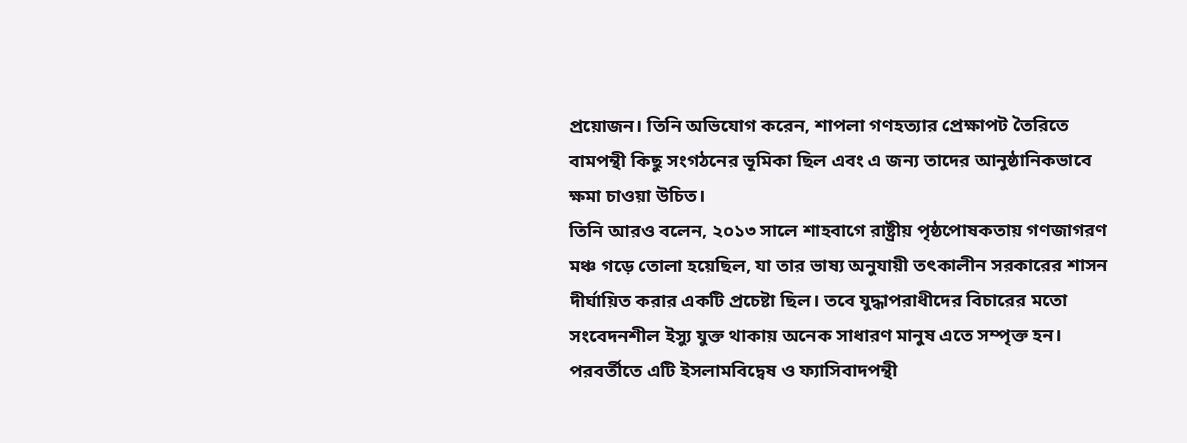প্রয়োজন। তিনি অভিযোগ করেন, শাপলা গণহত্যার প্রেক্ষাপট তৈরিতে বামপন্থী কিছু সংগঠনের ভূমিকা ছিল এবং এ জন্য তাদের আনুষ্ঠানিকভাবে ক্ষমা চাওয়া উচিত।
তিনি আরও বলেন, ২০১৩ সালে শাহবাগে রাষ্ট্রীয় পৃষ্ঠপোষকতায় গণজাগরণ মঞ্চ গড়ে তোলা হয়েছিল, যা তার ভাষ্য অনুযায়ী তৎকালীন সরকারের শাসন দীর্ঘায়িত করার একটি প্রচেষ্টা ছিল। তবে যুদ্ধাপরাধীদের বিচারের মতো সংবেদনশীল ইস্যু যুক্ত থাকায় অনেক সাধারণ মানুষ এতে সম্পৃক্ত হন। পরবর্তীতে এটি ইসলামবিদ্বেষ ও ফ্যাসিবাদপন্থী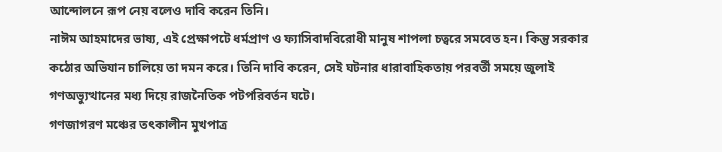আন্দোলনে রূপ নেয় বলেও দাবি করেন তিনি।
নাঈম আহমাদের ভাষ্য, এই প্রেক্ষাপটে ধর্মপ্রাণ ও ফ্যাসিবাদবিরোধী মানুষ শাপলা চত্বরে সমবেত হন। কিন্তু সরকার কঠোর অভিযান চালিয়ে তা দমন করে। তিনি দাবি করেন, সেই ঘটনার ধারাবাহিকতায় পরবর্তী সময়ে জুলাই গণঅভ্যুত্থানের মধ্য দিয়ে রাজনৈতিক পটপরিবর্তন ঘটে।
গণজাগরণ মঞ্চের তৎকালীন মুখপাত্র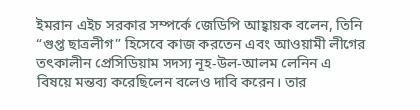ইমরান এইচ সরকার সম্পর্কে জেডিপি আহ্বায়ক বলেন, তিনি “গুপ্ত ছাত্রলীগ” হিসেবে কাজ করতেন এবং আওয়ামী লীগের তৎকালীন প্রেসিডিয়াম সদস্য নূহ-উল-আলম লেনিন এ বিষয়ে মন্তব্য করেছিলেন বলেও দাবি করেন। তার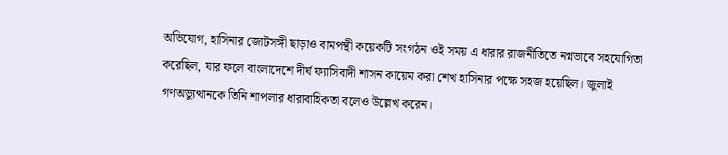অভিযোগ, হাসিনার জোটসঙ্গী ছাড়াও বামপন্থী কয়েকটি সংগঠন ওই সময় এ ধারার রাজনীতিতে নগ্নভাবে সহযোগিতা করেছিল, যার ফলে বাংলাদেশে দীর্ঘ ফ্যাসিবাদী শাসন কায়েম করা শেখ হাসিনার পক্ষে সহজ হয়েছিল। জুলাই গণঅভ্যুত্থানকে তিনি শাপলার ধারাবাহিকতা বলেও উল্লেখ করেন।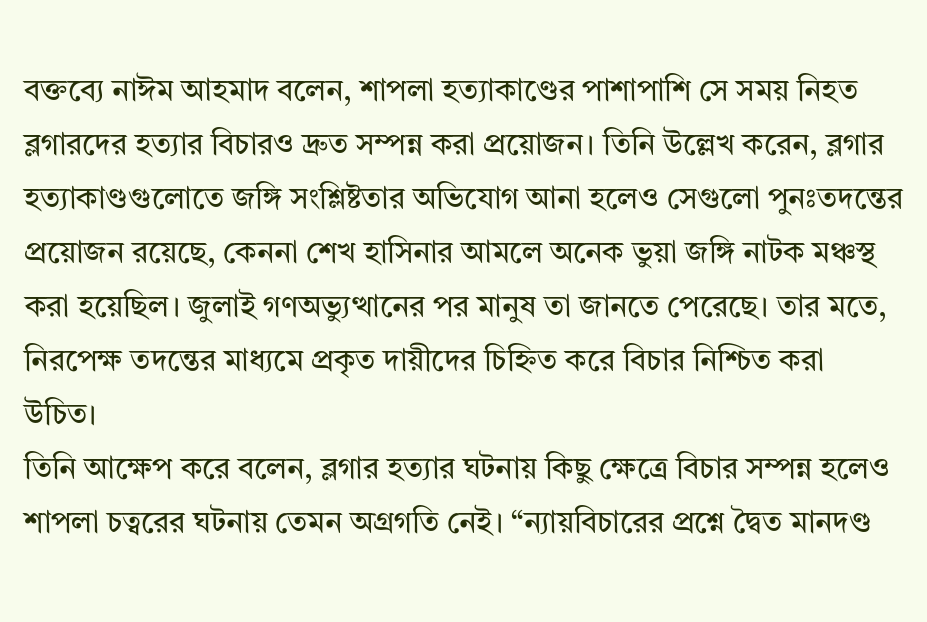বক্তব্যে নাঈম আহমাদ বলেন, শাপলা হত্যাকাণ্ডের পাশাপাশি সে সময় নিহত ব্লগারদের হত্যার বিচারও দ্রুত সম্পন্ন করা প্রয়োজন। তিনি উল্লেখ করেন, ব্লগার হত্যাকাণ্ডগুলোতে জঙ্গি সংশ্লিষ্টতার অভিযোগ আনা হলেও সেগুলো পুনঃতদন্তের প্রয়োজন রয়েছে, কেননা শেখ হাসিনার আমলে অনেক ভুয়া জঙ্গি নাটক মঞ্চস্থ করা হয়েছিল। জুলাই গণঅভ্যুত্থানের পর মানুষ তা জানতে পেরেছে। তার মতে, নিরপেক্ষ তদন্তের মাধ্যমে প্রকৃত দায়ীদের চিহ্নিত করে বিচার নিশ্চিত করা উচিত।
তিনি আক্ষেপ করে বলেন, ব্লগার হত্যার ঘটনায় কিছু ক্ষেত্রে বিচার সম্পন্ন হলেও শাপলা চত্বরের ঘটনায় তেমন অগ্রগতি নেই। “ন্যায়বিচারের প্রশ্নে দ্বৈত মানদণ্ড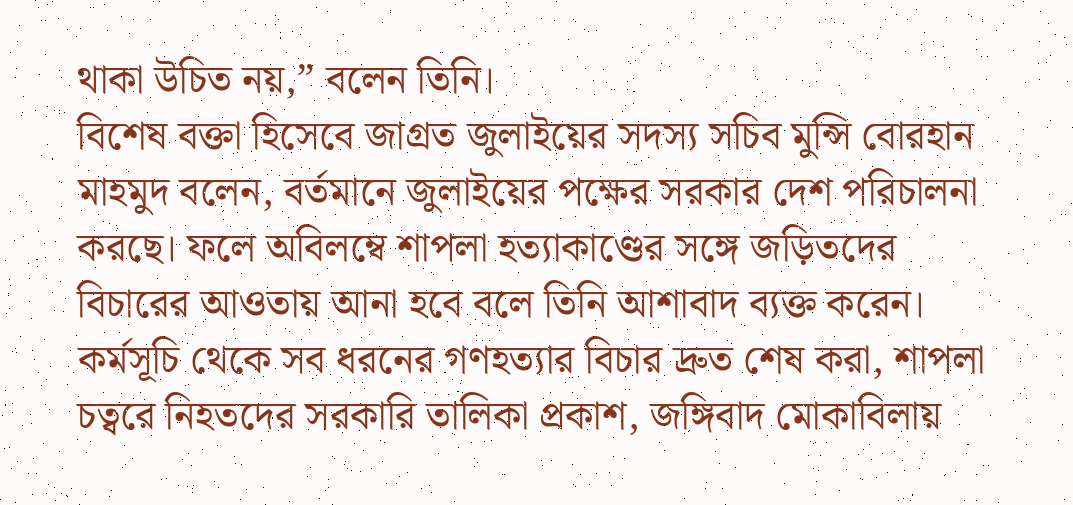থাকা উচিত নয়,” বলেন তিনি।
বিশেষ বক্তা হিসেবে জাগ্রত জুলাইয়ের সদস্য সচিব মুন্সি বোরহান মাহমুদ বলেন, বর্তমানে জুলাইয়ের পক্ষের সরকার দেশ পরিচালনা করছে। ফলে অবিলম্বে শাপলা হত্যাকাণ্ডের সঙ্গে জড়িতদের বিচারের আওতায় আনা হবে বলে তিনি আশাবাদ ব্যক্ত করেন।
কর্মসূচি থেকে সব ধরনের গণহত্যার বিচার দ্রুত শেষ করা, শাপলা চত্বরে নিহতদের সরকারি তালিকা প্রকাশ, জঙ্গিবাদ মোকাবিলায়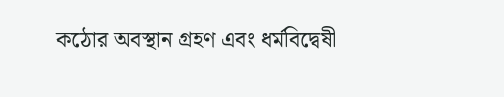কঠোর অবস্থান গ্রহণ এবং ধর্মবিদ্বেষী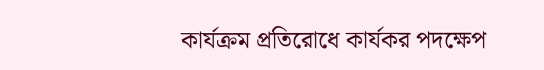কার্যক্রম প্রতিরোধে কার্যকর পদক্ষেপ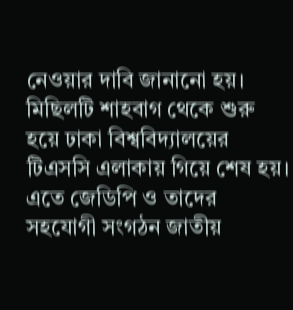নেওয়ার দাবি জানানো হয়।
মিছিলটি শাহবাগ থেকে শুরু হয়ে ঢাকা বিশ্ববিদ্যালয়ের টিএসসি এলাকায় গিয়ে শেষ হয়।
এতে জেডিপি ও তাদের সহযোগী সংগঠন জাতীয়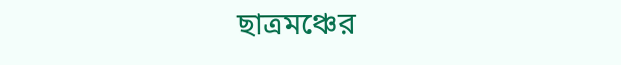ছাত্রমঞ্চের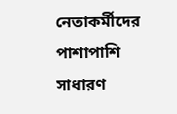নেতাকর্মীদের পাশাপাশি সাধারণ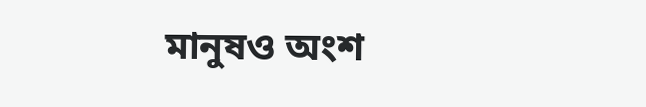মানুষও অংশ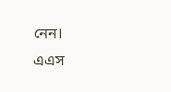নেন।
এএস